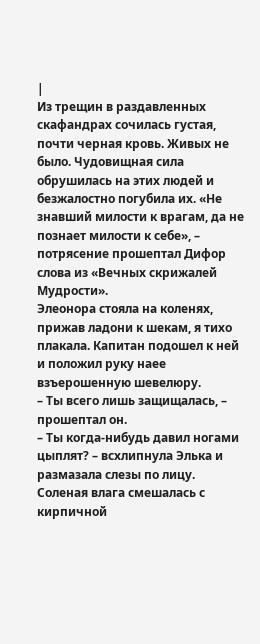|
Из трещин в раздавленных скафандрах сочилась густая, почти черная кровь. Живых не было. Чудовищная сила обрушилась на этих людей и безжалостно погубила их. «Не знавший милости к врагам, да не познает милости к себе», – потрясение прошептал Дифор слова из «Вечных скрижалей Мудрости».
Элеонора стояла на коленях, прижав ладони к шекам, я тихо плакала. Капитан подошел к ней и положил руку наее взъерошенную шевелюру.
– Ты всего лишь защищалась, – прошептал он.
– Ты когда-нибудь давил ногами цыплят? – всхлипнула Элька и размазала слезы по лицу. Соленая влага смешалась с кирпичной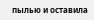пылью и оставила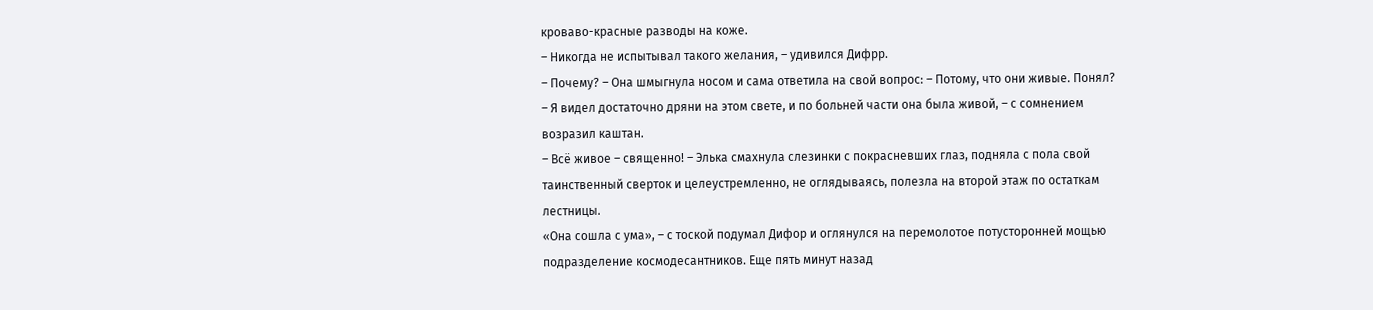кроваво-красные разводы на коже.
– Никогда не испытывал такого желания, – удивился Дифрр.
– Почему? – Она шмыгнула носом и сама ответила на свой вопрос: – Потому, что они живые. Понял?
– Я видел достаточно дряни на этом свете, и по больней части она была живой, – с сомнением возразил каштан.
– Всё живое – священно! – Элька смахнула слезинки с покрасневших глаз, подняла с пола свой таинственный сверток и целеустремленно, не оглядываясь, полезла на второй этаж по остаткам лестницы.
«Она сошла с ума», – с тоской подумал Дифор и оглянулся на перемолотое потусторонней мощью подразделение космодесантников. Еще пять минут назад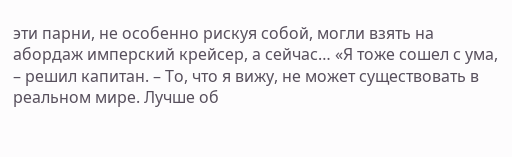эти парни, не особенно рискуя собой, могли взять на абордаж имперский крейсер, а сейчас… «Я тоже сошел с ума, – решил капитан. – То, что я вижу, не может существовать в реальном мире. Лучше об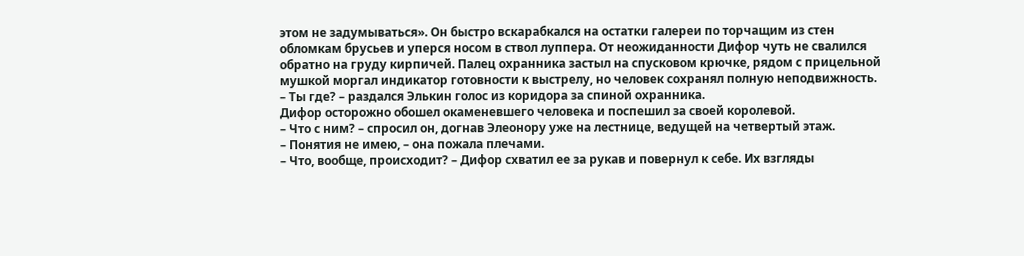этом не задумываться». Он быстро вскарабкался на остатки галереи по торчащим из стен обломкам брусьев и уперся носом в ствол луппера. От неожиданности Дифор чуть не свалился обратно на груду кирпичей. Палец охранника застыл на спусковом крючке, рядом с прицельной мушкой моргал индикатор готовности к выстрелу, но человек сохранял полную неподвижность.
– Ты где? – раздался Элькин голос из коридора за спиной охранника.
Дифор осторожно обошел окаменевшего человека и поспешил за своей королевой.
– Что с ним? – спросил он, догнав Элеонору уже на лестнице, ведущей на четвертый этаж.
– Понятия не имею, – она пожала плечами.
– Что, вообще, происходит? – Дифор схватил ее за рукав и повернул к себе. Их взгляды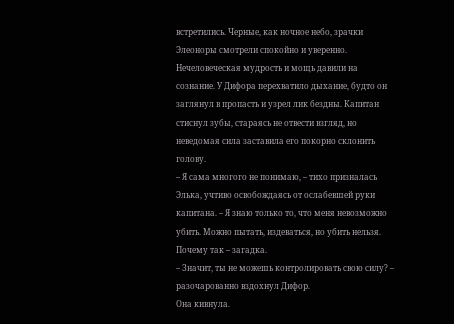встретились. Черные, как ночное небо, зрачки Элеоноры смотрели спокойно и уверенно. Нечеловеческая мудрость и мощь давили на сознание. У Дифора перехватило дыхание, будто он заглянул в пропасть и узрел лик бездны. Капитан стиснул зубы, стараясь не отвести взгляд, но неведомая сила заставила его покорно склонить голову.
– Я сама многого не понимаю, – тихо призналась Элька, учтиво освобождаясь от ослабевшей руки капитана. – Я знаю только то, что меня невозможно убить. Можно пытать, издеваться, но убить нельзя. Почему так – загадка.
– Значит, ты не можешь контролировать свою силу? – разочарованно вздохнул Дифор.
Она кивнула.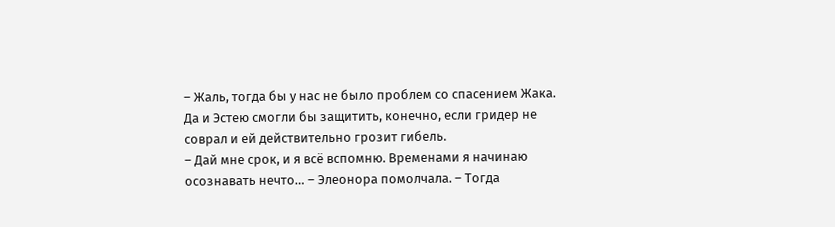– Жаль, тогда бы у нас не было проблем со спасением Жака. Да и Эстею смогли бы защитить, конечно, если гридер не соврал и ей действительно грозит гибель.
– Дай мне срок, и я всё вспомню. Временами я начинаю осознавать нечто… – Элеонора помолчала. – Тогда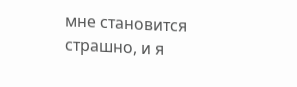мне становится страшно, и я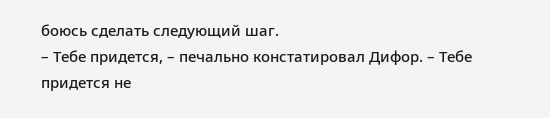боюсь сделать следующий шаг.
– Тебе придется, – печально констатировал Дифор. – Тебе придется не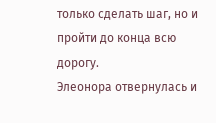только сделать шаг, но и пройти до конца всю дорогу.
Элеонора отвернулась и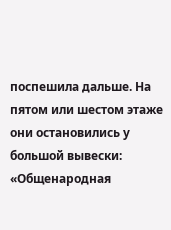поспешила дальше. На пятом или шестом этаже они остановились у большой вывески: «Общенародная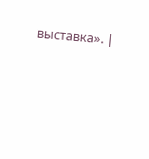выставка». |